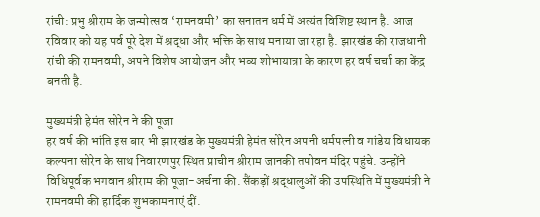रांची: प्रभु श्रीराम के जन्मोत्सव ‘रामनवमी’ का सनातन धर्म में अत्यंत विशिष्ट स्थान है. आज रविवार को यह पर्व पूरे देश में श्रद्धा और भक्ति के साथ मनाया जा रहा है. झारखंड की राजधानी रांची की रामनवमी, अपने विशेष आयोजन और भव्य शोभायात्रा के कारण हर वर्ष चर्चा का केंद्र बनती है.

मुख्यमंत्री हेमंत सोरेन ने की पूजा
हर वर्ष की भांति इस बार भी झारखंड के मुख्यमंत्री हेमंत सोरेन अपनी धर्मपत्नी व गांडेय विधायक कल्पना सोरेन के साथ निवारणपुर स्थित प्राचीन श्रीराम जानकी तपोवन मंदिर पहुंचे. उन्होंने विधिपूर्वक भगवान श्रीराम की पूजा-अर्चना की. सैंकड़ों श्रद्धालुओं की उपस्थिति में मुख्यमंत्री ने रामनवमी की हार्दिक शुभकामनाएं दीं.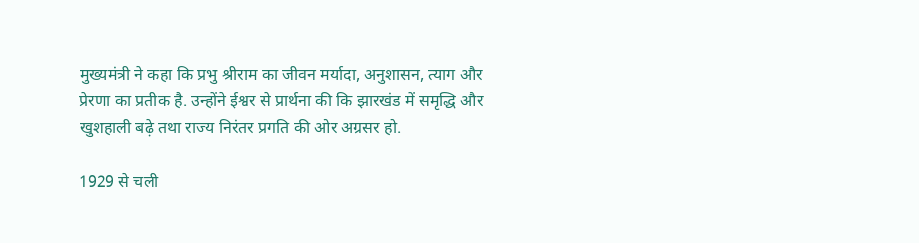मुख्यमंत्री ने कहा कि प्रभु श्रीराम का जीवन मर्यादा, अनुशासन, त्याग और प्रेरणा का प्रतीक है. उन्होंने ईश्वर से प्रार्थना की कि झारखंड में समृद्धि और खुशहाली बढ़े तथा राज्य निरंतर प्रगति की ओर अग्रसर हो.

1929 से चली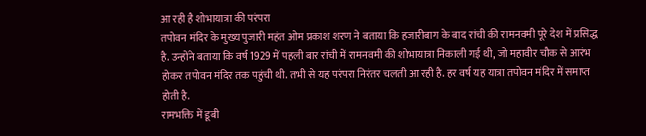आ रही है शोभायात्रा की परंपरा
तपोवन मंदिर के मुख्य पुजारी महंत ओम प्रकाश शरण ने बताया कि हजारीबाग के बाद रांची की रामनवमी पूरे देश में प्रसिद्ध है. उन्होंने बताया कि वर्ष 1929 में पहली बार रांची में रामनवमी की शोभायात्रा निकाली गई थी, जो महावीर चौक से आरंभ होकर तपोवन मंदिर तक पहुंची थी. तभी से यह परंपरा निरंतर चलती आ रही है. हर वर्ष यह यात्रा तपोवन मंदिर में समाप्त होती है.
रामभक्ति में डूबी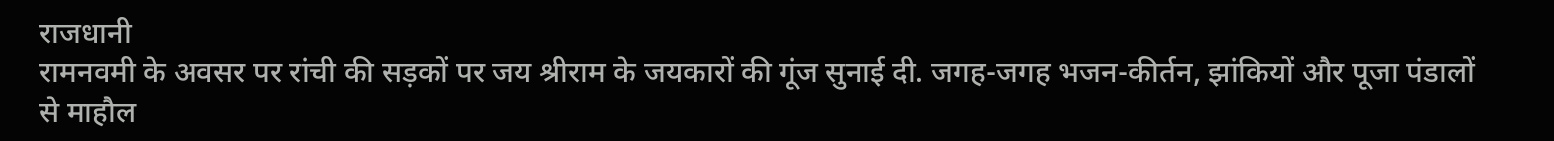राजधानी
रामनवमी के अवसर पर रांची की सड़कों पर जय श्रीराम के जयकारों की गूंज सुनाई दी. जगह-जगह भजन-कीर्तन, झांकियों और पूजा पंडालों से माहौल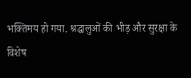भक्तिमय हो गया. श्रद्धालुओं की भीड़ और सुरक्षा के विशेष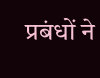प्रबंधों ने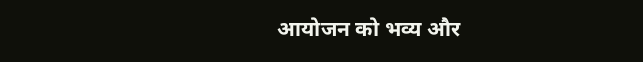आयोजन को भव्य और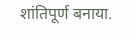शांतिपूर्ण बनाया.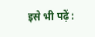इसे भी पढ़ें :